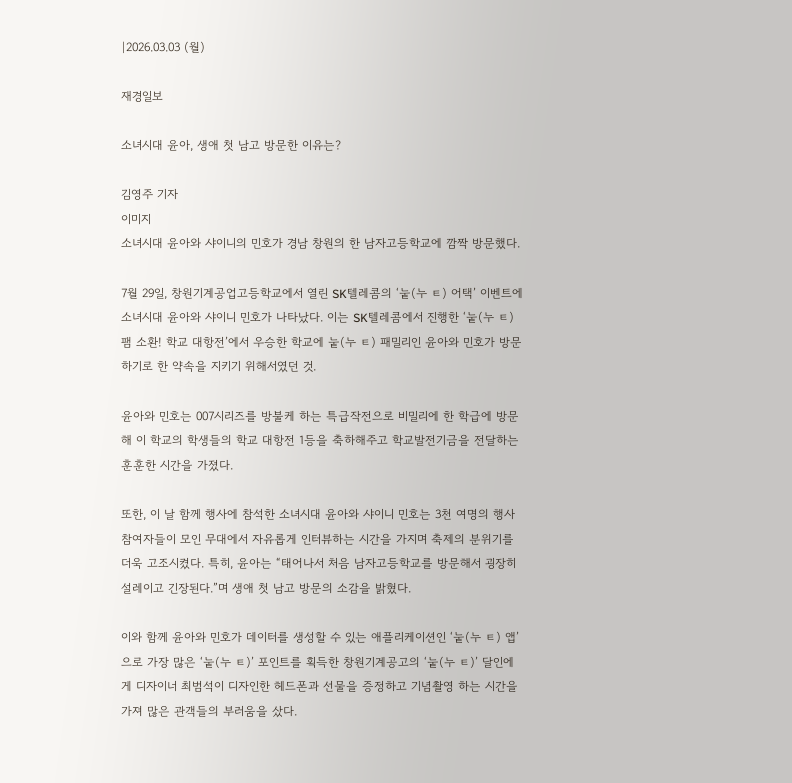|2026.03.03 (월)

재경일보

소녀시대 윤아, 생애 첫 남고 방문한 이유는?

김영주 기자
이미지
소녀시대 윤아와 샤이니의 민호가 경남 창원의 한 남자고등학교에 깜짝 방문했다.

7월 29일, 창원기계공업고등학교에서 열린 SK텔레콤의 ‘눝(누 ㅌ) 어택’ 이벤트에 소녀시대 윤아와 샤이니 민호가 나타났다. 이는 SK텔레콤에서 진행한 ‘눝(누 ㅌ)팸 소환! 학교 대항전’에서 우승한 학교에 눝(누 ㅌ) 패밀리인 윤아와 민호가 방문하기로 한 약속을 지키기 위해서였던 것.

윤아와 민호는 007시리즈를 방불케 하는 특급작전으로 비밀리에 한 학급에 방문해 이 학교의 학생들의 학교 대항전 1등을 축하해주고 학교발전기금을 전달하는 훈훈한 시간을 가졌다.

또한, 이 날 함께 행사에 참석한 소녀시대 윤아와 샤이니 민호는 3천 여명의 행사 참여자들이 모인 무대에서 자유롭게 인터뷰하는 시간을 가지며 축제의 분위기를 더욱 고조시켰다. 특히, 윤아는 “태어나서 처음 남자고등학교를 방문해서 굉장히 설레이고 긴장된다.”며 생애 첫 남고 방문의 소감을 밝혔다.

이와 함께 윤아와 민호가 데이터를 생성할 수 있는 애플리케이션인 ‘눝(누 ㅌ) 앱’으로 가장 많은 ‘눝(누 ㅌ)’ 포인트를 획득한 창원기계공고의 ‘눝(누 ㅌ)’ 달인에게 디자이너 최범석이 디자인한 헤드폰과 선물을 증정하고 기념촬영 하는 시간을 가져 많은 관객들의 부러움을 샀다.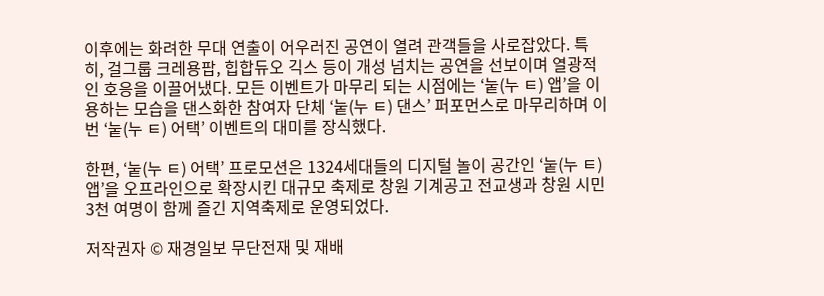이후에는 화려한 무대 연출이 어우러진 공연이 열려 관객들을 사로잡았다. 특히, 걸그룹 크레용팝, 힙합듀오 긱스 등이 개성 넘치는 공연을 선보이며 열광적인 호응을 이끌어냈다. 모든 이벤트가 마무리 되는 시점에는 ‘눝(누 ㅌ) 앱’을 이용하는 모습을 댄스화한 참여자 단체 ‘눝(누 ㅌ) 댄스’ 퍼포먼스로 마무리하며 이번 ‘눝(누 ㅌ) 어택’ 이벤트의 대미를 장식했다.

한편, ‘눝(누 ㅌ) 어택’ 프로모션은 1324세대들의 디지털 놀이 공간인 ‘눝(누 ㅌ) 앱’을 오프라인으로 확장시킨 대규모 축제로 창원 기계공고 전교생과 창원 시민 3천 여명이 함께 즐긴 지역축제로 운영되었다.

저작권자 © 재경일보 무단전재 및 재배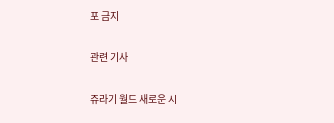포 금지

관련 기사

쥬라기 월드 새로운 시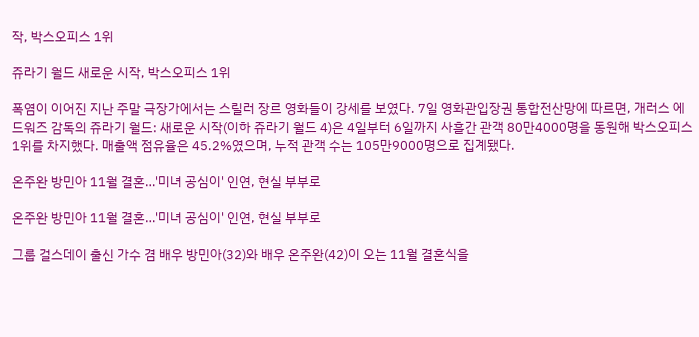작, 박스오피스 1위

쥬라기 월드 새로운 시작, 박스오피스 1위

폭염이 이어진 지난 주말 극장가에서는 스릴러 장르 영화들이 강세를 보였다. 7일 영화관입장권 통합전산망에 따르면, 개러스 에드워즈 감독의 쥬라기 월드: 새로운 시작(이하 쥬라기 월드 4)은 4일부터 6일까지 사흘간 관객 80만4000명을 동원해 박스오피스 1위를 차지했다. 매출액 점유율은 45.2%였으며, 누적 관객 수는 105만9000명으로 집계됐다.

온주완 방민아 11월 결혼…'미녀 공심이' 인연, 현실 부부로

온주완 방민아 11월 결혼…'미녀 공심이' 인연, 현실 부부로

그룹 걸스데이 출신 가수 겸 배우 방민아(32)와 배우 온주완(42)이 오는 11월 결혼식을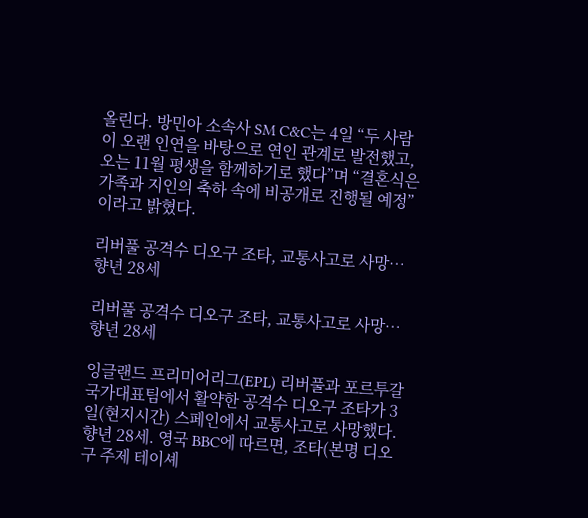올린다. 방민아 소속사 SM C&C는 4일 “두 사람이 오랜 인연을 바탕으로 연인 관계로 발전했고, 오는 11월 평생을 함께하기로 했다”며 “결혼식은 가족과 지인의 축하 속에 비공개로 진행될 예정”이라고 밝혔다.

리버풀 공격수 디오구 조타, 교통사고로 사망…향년 28세

리버풀 공격수 디오구 조타, 교통사고로 사망…향년 28세

잉글랜드 프리미어리그(EPL) 리버풀과 포르투갈 국가대표팀에서 활약한 공격수 디오구 조타가 3일(현지시간) 스페인에서 교통사고로 사망했다. 향년 28세. 영국 BBC에 따르면, 조타(본명 디오구 주제 테이셰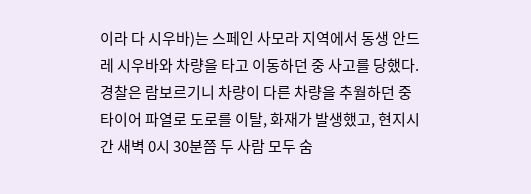이라 다 시우바)는 스페인 사모라 지역에서 동생 안드레 시우바와 차량을 타고 이동하던 중 사고를 당했다. 경찰은 람보르기니 차량이 다른 차량을 추월하던 중 타이어 파열로 도로를 이탈, 화재가 발생했고, 현지시간 새벽 0시 30분쯤 두 사람 모두 숨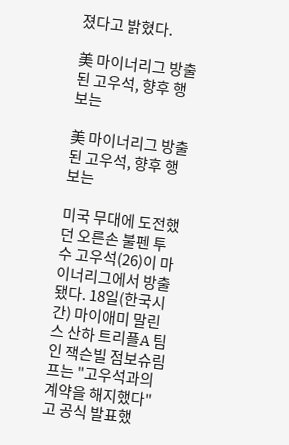졌다고 밝혔다.

美 마이너리그 방출된 고우석, 향후 행보는

美 마이너리그 방출된 고우석, 향후 행보는

미국 무대에 도전했던 오른손 불펜 투수 고우석(26)이 마이너리그에서 방출됐다. 18일(한국시간) 마이애미 말린스 산하 트리플A 팀인 잭슨빌 점보슈림프는 "고우석과의 계약을 해지했다"고 공식 발표했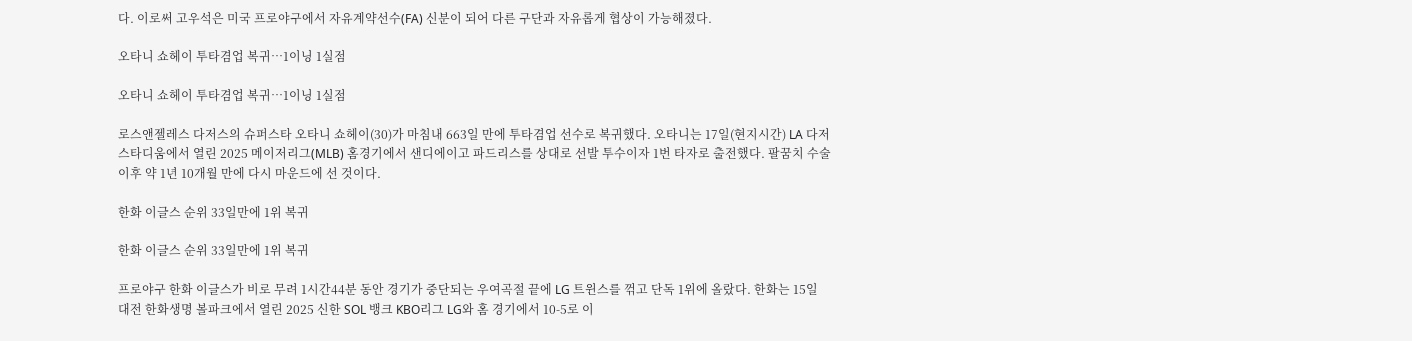다. 이로써 고우석은 미국 프로야구에서 자유계약선수(FA) 신분이 되어 다른 구단과 자유롭게 협상이 가능해졌다.

오타니 쇼헤이 투타겸업 복귀…1이닝 1실점

오타니 쇼헤이 투타겸업 복귀…1이닝 1실점

로스앤젤레스 다저스의 슈퍼스타 오타니 쇼헤이(30)가 마침내 663일 만에 투타겸업 선수로 복귀했다. 오타니는 17일(현지시간) LA 다저스타디움에서 열린 2025 메이저리그(MLB) 홈경기에서 샌디에이고 파드리스를 상대로 선발 투수이자 1번 타자로 출전했다. 팔꿈치 수술 이후 약 1년 10개월 만에 다시 마운드에 선 것이다.

한화 이글스 순위 33일만에 1위 복귀

한화 이글스 순위 33일만에 1위 복귀

프로야구 한화 이글스가 비로 무려 1시간44분 동안 경기가 중단되는 우여곡절 끝에 LG 트윈스를 꺾고 단독 1위에 올랐다. 한화는 15일 대전 한화생명 볼파크에서 열린 2025 신한 SOL 뱅크 KBO리그 LG와 홈 경기에서 10-5로 이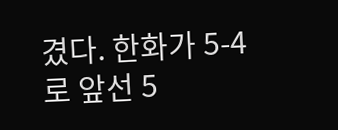겼다. 한화가 5-4로 앞선 5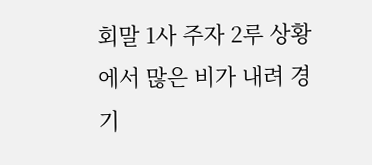회말 1사 주자 2루 상황에서 많은 비가 내려 경기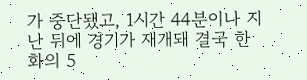가 중단됐고, 1시간 44분이나 지난 뒤에 경기가 재개돼 결국 한화의 5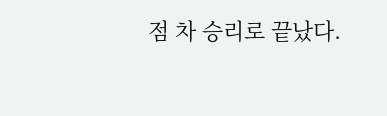점 차 승리로 끝났다.